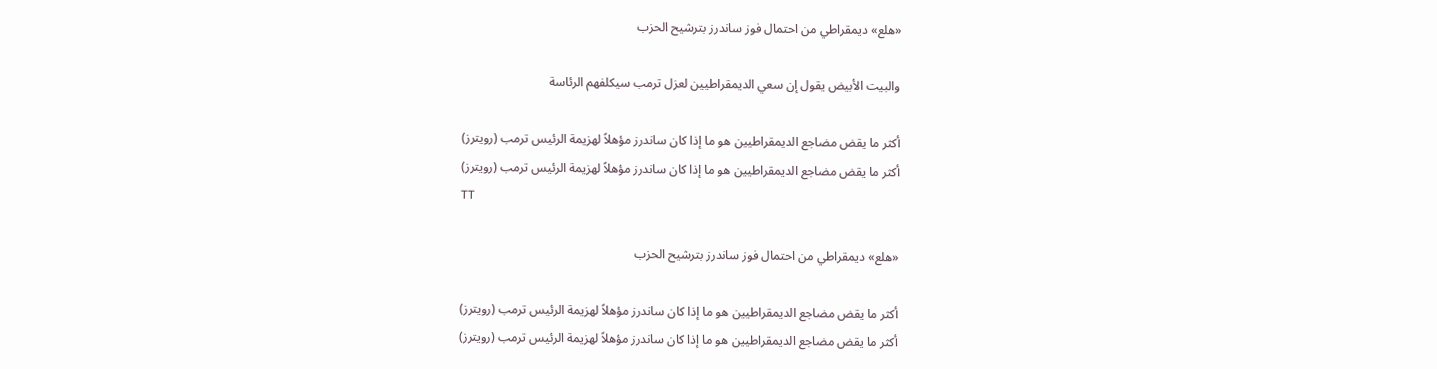«هلع» ديمقراطي من احتمال فوز ساندرز بترشيح الحزب

والبيت الأبيض يقول إن سعي الديمقراطيين لعزل ترمب سيكلفهم الرئاسة

أكثر ما يقض مضاجع الديمقراطيين هو ما إذا كان ساندرز مؤهلاً لهزيمة الرئيس ترمب (رويترز)
أكثر ما يقض مضاجع الديمقراطيين هو ما إذا كان ساندرز مؤهلاً لهزيمة الرئيس ترمب (رويترز)
TT

«هلع» ديمقراطي من احتمال فوز ساندرز بترشيح الحزب

أكثر ما يقض مضاجع الديمقراطيين هو ما إذا كان ساندرز مؤهلاً لهزيمة الرئيس ترمب (رويترز)
أكثر ما يقض مضاجع الديمقراطيين هو ما إذا كان ساندرز مؤهلاً لهزيمة الرئيس ترمب (رويترز)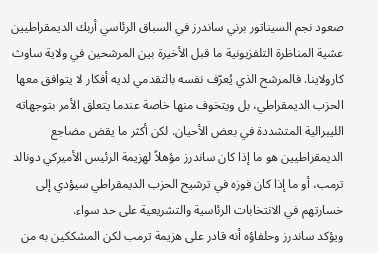صعود نجم السيناتور برني ساندرز في السباق الرئاسي أربك الديمقراطيين عشية المناظرة التلفزيونية ما قبل الأخيرة بين المرشحين في ولاية ساوث كارولاينا. فالمرشح الذي يُعرّف نفسه بالتقدمي لديه أفكار لا يتوافق معها الحزب الديمقراطي، بل ويتخوف منها خاصة عندما يتعلق الأمر بتوجهاته الليبرالية المتشددة في بعض الأحيان. لكن أكثر ما يقض مضاجع الديمقراطيين هو ما إذا كان ساندرز مؤهلاً لهزيمة الرئيس الأميركي دونالد ترمب، أو ما إذا كان فوزه في ترشيح الحزب الديمقراطي سيؤدي إلى خسارتهم في الانتخابات الرئاسية والتشريعية على حد سواء.
ويؤكد ساندرز وحلفاؤه أنه قادر على هزيمة ترمب لكن المشككين به من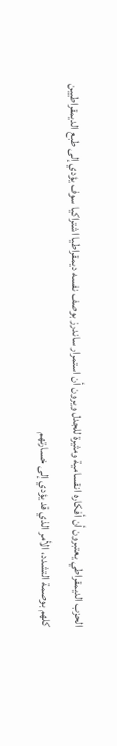الحزب الديمقراطي يعتبرون أن أفكاره انقسامية ومثيرة للجدل ويرون أن استمرار ساندرز بوصف نفسه ديمقراطيا اشتراكيا سوف يؤدي إلى طبع الديمقراطيين كلهم بوصمة التشدد، الأمر الذي قد يؤدي إلى خسارتهم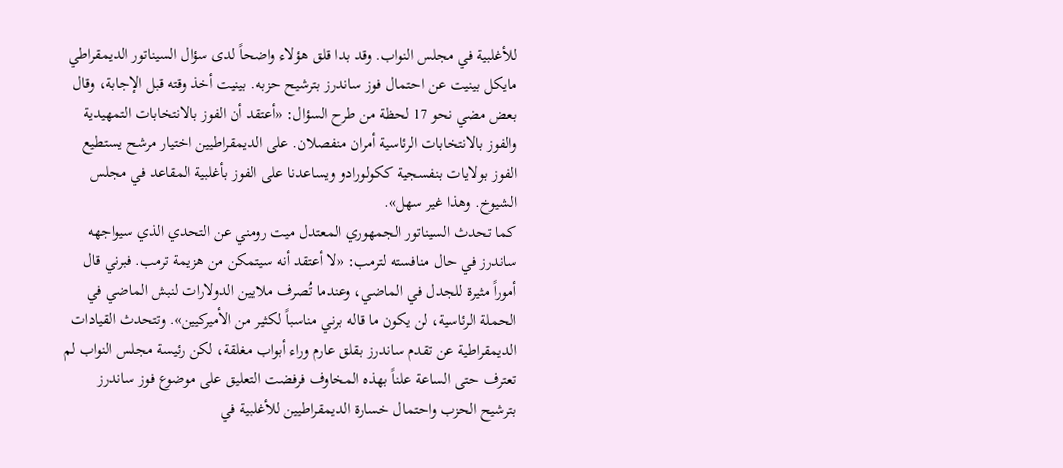للأغلبية في مجلس النواب. وقد بدا قلق هؤلاء واضحاً لدى سؤال السيناتور الديمقراطي مايكل بينيت عن احتمال فوز ساندرز بترشيح حزبه. بينيت أخذ وقته قبل الإجابة، وقال بعض مضي نحو 17 لحظة من طرح السؤال: «أعتقد أن الفوز بالانتخابات التمهيدية والفوز بالانتخابات الرئاسية أمران منفصلان. على الديمقراطيين اختيار مرشح يستطيع الفوز بولايات بنفسجية ككولورادو ويساعدنا على الفوز بأغلبية المقاعد في مجلس الشيوخ. وهذا غير سهل».
كما تحدث السيناتور الجمهوري المعتدل ميت رومني عن التحدي الذي سيواجهه ساندرز في حال منافسته لترمب: «لا أعتقد أنه سيتمكن من هزيمة ترمب. فبرني قال أموراً مثيرة للجدل في الماضي، وعندما تُصرف ملايين الدولارات لنبش الماضي في الحملة الرئاسية، لن يكون ما قاله برني مناسباً لكثير من الأميركيين». وتتحدث القيادات الديمقراطية عن تقدم ساندرز بقلق عارم وراء أبواب مغلقة، لكن رئيسة مجلس النواب لم تعترف حتى الساعة علناً بهذه المخاوف فرفضت التعليق على موضوع فوز ساندرز بترشيح الحزب واحتمال خسارة الديمقراطيين للأغلبية في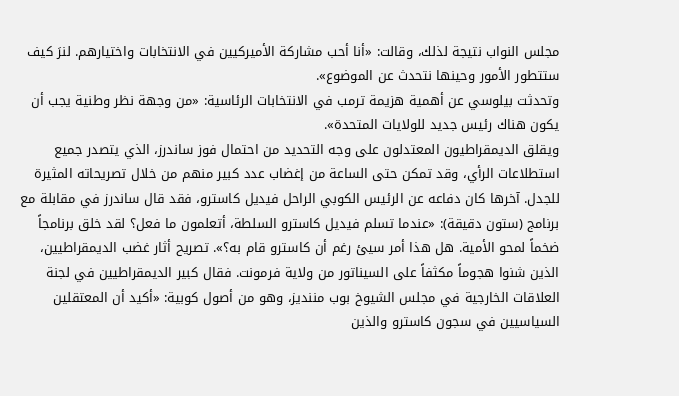مجلس النواب نتيجة لذلك، وقالت: «أنا أحب مشاركة الأميركيين في الانتخابات واختيارهم. لنرَ كيف ستتطور الأمور وحينها نتحدث عن الموضوع».
وتحدثت بيلوسي عن أهمية هزيمة ترمب في الانتخابات الرئاسية: «من وجهة نظر وطنية يجب أن يكون هناك رئيس جديد للولايات المتحدة».
ويقلق الديمقراطيون المعتدلون على وجه التحديد من احتمال فوز ساندرز، الذي يتصدر جميع استطلاعات الرأي، وقد تمكن حتى الساعة من إغضاب عدد كبير منهم من خلال تصريحاته المثيرة للجدل. آخرها كان دفاعه عن الرئيس الكوبي الراحل فيديل كاسترو، فقد قال ساندرز في مقابلة مع برنامج (ستون دقيقة): «عندما تسلم فيديل كاسترو السلطة، أتعلمون ما فعل؟ لقد خلق برنامجاً ضخماً لمحو الأمية. هل هذا أمر سيئ رغم أن كاسترو قام به؟». تصريح أثار غضب الديمقراطيين، الذين شنوا هجوماً مكثفاً على السيناتور من ولاية فرمونت. فقال كبير الديمقراطيين في لجنة العلاقات الخارجية في مجلس الشيوخ بوب مننديز، وهو من أصول كوبية: «أكيد أن المعتقلين السياسيين في سجون كاسترو والذين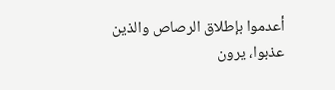أعدموا بإطلاق الرصاص والذين عذبوا، يرون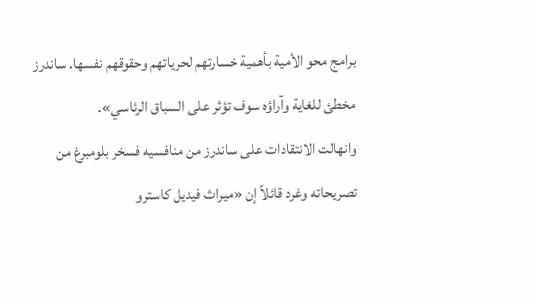برامج محو الأمية بأهمية خسارتهم لحرياتهم وحقوقهم نفسها. ساندرز مخطئ للغاية وآراؤه سوف تؤثر على السباق الرئاسي».
وانهالت الانتقادات على ساندرز من منافسيه فسخر بلومبرغ من تصريحاته وغرد قائلاً إن «ميراث فيديل كاسترو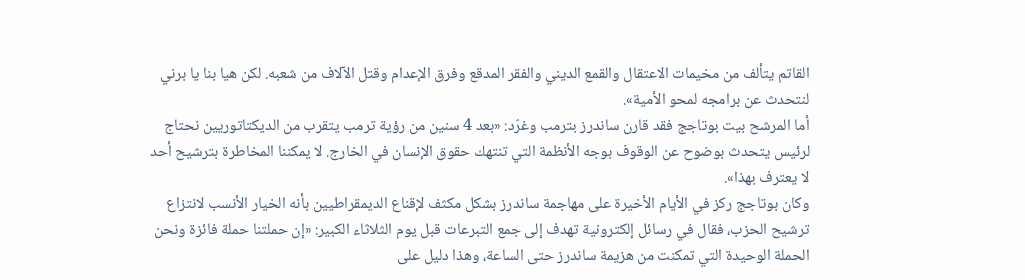القاتم يتألف من مخيمات الاعتقال والقمع الديني والفقر المدقع وفرق الإعدام وقتل الآلاف من شعبه. لكن هيا بنا يا برني لنتحدث عن برامجه لمحو الأمية».
أما المرشح بيت بوتاجج فقد قارن ساندرز بترمب وغرّد: «بعد 4 سنين من رؤية ترمب يتقرب من الديكتاتوريين نحتاج لرئيس يتحدث بوضوح عن الوقوف بوجه الأنظمة التي تنتهك حقوق الإنسان في الخارج. لا يمكننا المخاطرة بترشيح أحد لا يعترف بهذا».
وكان بوتاجج ركز في الأيام الأخيرة على مهاجمة ساندرز بشكل مكثف لإقناع الديمقراطيين بأنه الخيار الأنسب لانتزاع ترشيح الحزب، فقال في رسائل إلكترونية تهدف إلى جمع التبرعات قبل يوم الثلاثاء الكبير: «إن حملتنا حملة فائزة ونحن الحملة الوحيدة التي تمكنت من هزيمة ساندرز حتى الساعة، وهذا دليل على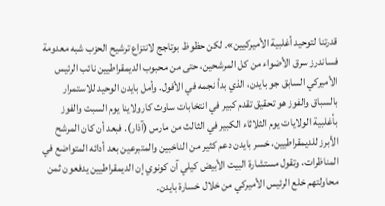قدرتنا لتوحيد أغلبية الأميركيين». لكن حظوظ بوتاجج لانتزاع ترشيح الحزب شبه معدومة فساندرز سرق الأضواء من كل المرشحين، حتى من محبوب الديمقراطيين نائب الرئيس الأميركي السابق جو بايدن، الذي بدأ نجمه في الأفول. وأمل بايدن الوحيد للاستمرار بالسباق والفوز هو تحقيق تقدم كبير في انتخابات ساوث كارولاينا يوم السبت والفوز بأغلبية الولايات يوم الثلاثاء الكبير في الثالث من مارس (آذار). فبعد أن كان المرشح الأبرز للديمقراطيين، خسر بايدن دعم كثير من الناخبين والمتبرعين بعد أدائه المتواضع في المناظرات، وتقول مستشارة البيت الأبيض كيلي آن كونوي إن الديمقراطيين يدفعون ثمن محاولتهم خلع الرئيس الأميركي من خلال خسارة بايدن.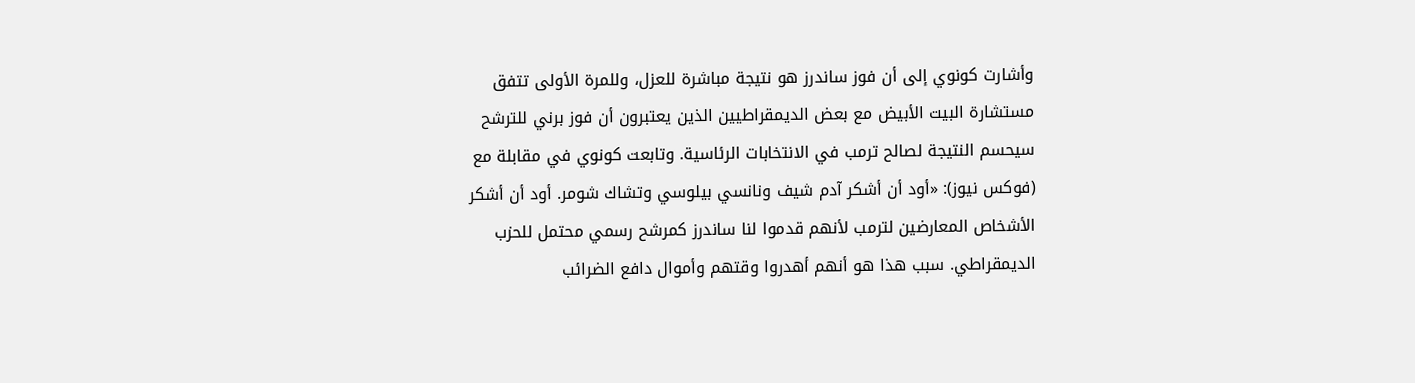وأشارت كونوي إلى أن فوز ساندرز هو نتيجة مباشرة للعزل، وللمرة الأولى تتفق مستشارة البيت الأبيض مع بعض الديمقراطيين الذين يعتبرون أن فوز برني للترشح سيحسم النتيجة لصالح ترمب في الانتخابات الرئاسية. وتابعت كونوي في مقابلة مع (فوكس نيوز): «أود أن أشكر آدم شيف ونانسي بيلوسي وتشاك شومر. أود أن أشكر الأشخاص المعارضين لترمب لأنهم قدموا لنا ساندرز كمرشح رسمي محتمل للحزب الديمقراطي. سبب هذا هو أنهم أهدروا وقتهم وأموال دافع الضرائب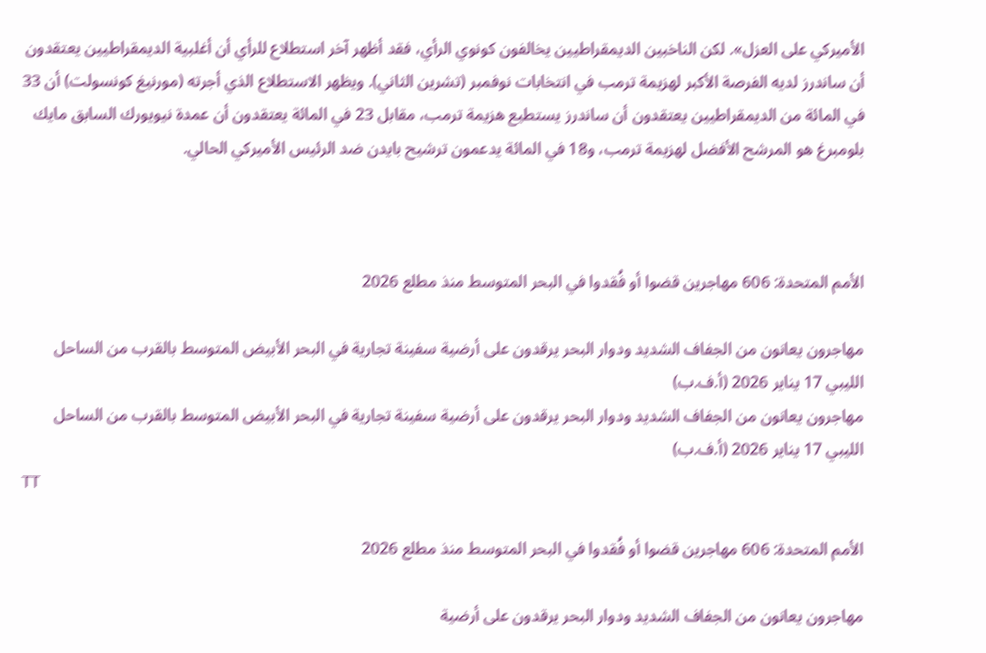الأميركي على العزل». لكن الناخبين الديمقراطيين يخالفون كونوي الرأي، فقد أظهر آخر استطلاع للرأي أن أغلبية الديمقراطيين يعتقدون أن ساندرز لديه الفرصة الأكبر لهزيمة ترمب في انتخابات نوفمبر (تشرين الثاني). ويظهر الاستطلاع الذي أجرته (مورنيغ كونسولت) أن 33 في المائة من الديمقراطيين يعتقدون أن ساندرز يستطيع هزيمة ترمب، مقابل 23 في المائة يعتقدون أن عمدة نيويورك السابق مايك بلومبرغ هو المرشح الأفضل لهزيمة ترمب، و18 في المائة يدعمون ترشيح بايدن ضد الرئيس الأميركي الحالي.



الأمم المتحدة: 606 مهاجرين قضوا أو فُقدوا في البحر المتوسط منذ مطلع 2026

مهاجرون يعانون من الجفاف الشديد ودوار البحر يرقدون على أرضية سفينة تجارية في البحر الأبيض المتوسط بالقرب من الساحل الليبي 17 يناير 2026 (أ.ف.ب)
مهاجرون يعانون من الجفاف الشديد ودوار البحر يرقدون على أرضية سفينة تجارية في البحر الأبيض المتوسط بالقرب من الساحل الليبي 17 يناير 2026 (أ.ف.ب)
TT

الأمم المتحدة: 606 مهاجرين قضوا أو فُقدوا في البحر المتوسط منذ مطلع 2026

مهاجرون يعانون من الجفاف الشديد ودوار البحر يرقدون على أرضية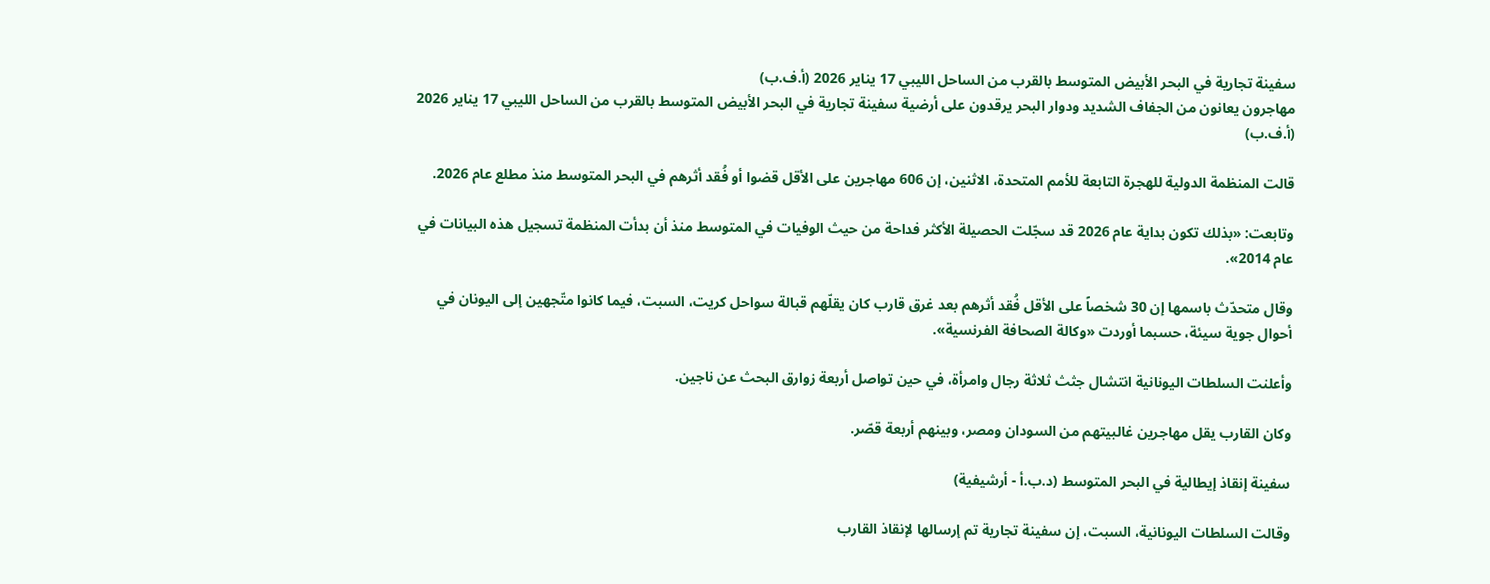سفينة تجارية في البحر الأبيض المتوسط بالقرب من الساحل الليبي 17 يناير 2026 (أ.ف.ب)
مهاجرون يعانون من الجفاف الشديد ودوار البحر يرقدون على أرضية سفينة تجارية في البحر الأبيض المتوسط بالقرب من الساحل الليبي 17 يناير 2026 (أ.ف.ب)

قالت المنظمة الدولية للهجرة التابعة للأمم المتحدة، الاثنين، إن 606 مهاجرين على الأقل قضوا أو فُقد أثرهم في البحر المتوسط منذ مطلع عام 2026.

وتابعت: «بذلك تكون بداية عام 2026 قد سجّلت الحصيلة الأكثر فداحة من حيث الوفيات في المتوسط منذ أن بدأت المنظمة تسجيل هذه البيانات في عام 2014».

وقال متحدّث باسمها إن 30 شخصاً على الأقل فُقد أثرهم بعد غرق قارب كان يقلّهم قبالة سواحل كريت، السبت، فيما كانوا متّجهين إلى اليونان في أحوال جوية سيئة، حسبما أوردت «وكالة الصحافة الفرنسية».

وأعلنت السلطات اليونانية انتشال جثث ثلاثة رجال وامرأة، في حين تواصل أربعة زوارق البحث عن ناجين.

وكان القارب يقل مهاجرين غالبيتهم من السودان ومصر، وبينهم أربعة قصّر.

سفينة إنقاذ إيطالية في البحر المتوسط (د.ب.أ - أرشيفية)

وقالت السلطات اليونانية، السبت، إن سفينة تجارية تم إرسالها لإنقاذ القارب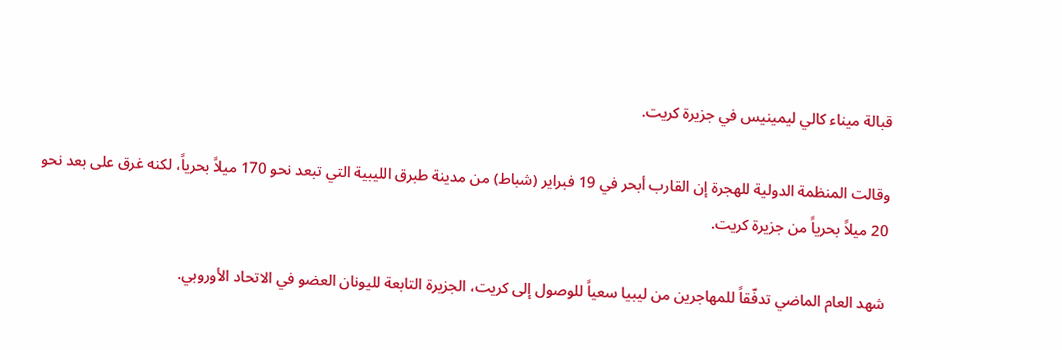قبالة ميناء كالي ليمينيس في جزيرة كريت.

وقالت المنظمة الدولية للهجرة إن القارب أبحر في 19 فبراير (شباط) من مدينة طبرق الليبية التي تبعد نحو 170 ميلاً بحرياً، لكنه غرق على بعد نحو 20 ميلاً بحرياً من جزيرة كريت.

شهد العام الماضي تدفّقاً للمهاجرين من ليبيا سعياً للوصول إلى كريت، الجزيرة التابعة لليونان العضو في الاتحاد الأوروبي.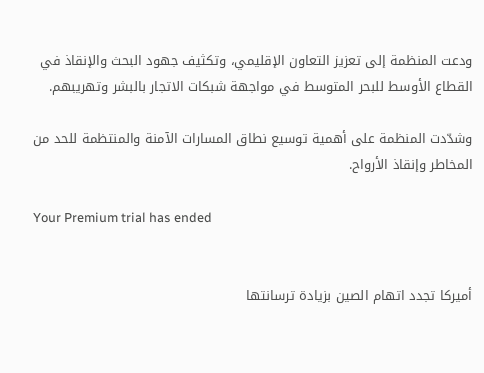ودعت المنظمة إلى تعزيز التعاون الإقليمي، وتكثيف جهود البحث والإنقاذ في القطاع الأوسط للبحر المتوسط في مواجهة شبكات الاتجار بالبشر وتهريبهم.

وشدّدت المنظمة على أهمية توسيع نطاق المسارات الآمنة والمنتظمة للحد من المخاطر وإنقاذ الأرواح.

Your Premium trial has ended


أميركا تجدد اتهام الصين بزيادة ترسانتها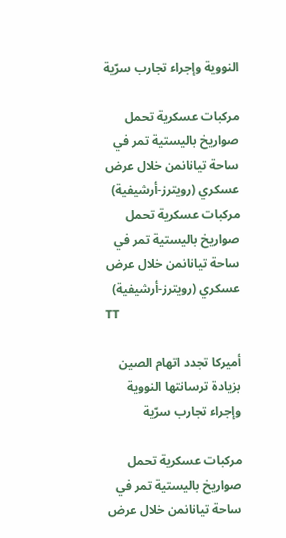النووية وإجراء تجارب سرّية

مركبات عسكرية تحمل صواريخ باليستية تمر في ساحة تيانانمن خلال عرض عسكري (رويترز-أرشيفية)
مركبات عسكرية تحمل صواريخ باليستية تمر في ساحة تيانانمن خلال عرض عسكري (رويترز-أرشيفية)
TT

أميركا تجدد اتهام الصين بزيادة ترسانتها النووية وإجراء تجارب سرّية

مركبات عسكرية تحمل صواريخ باليستية تمر في ساحة تيانانمن خلال عرض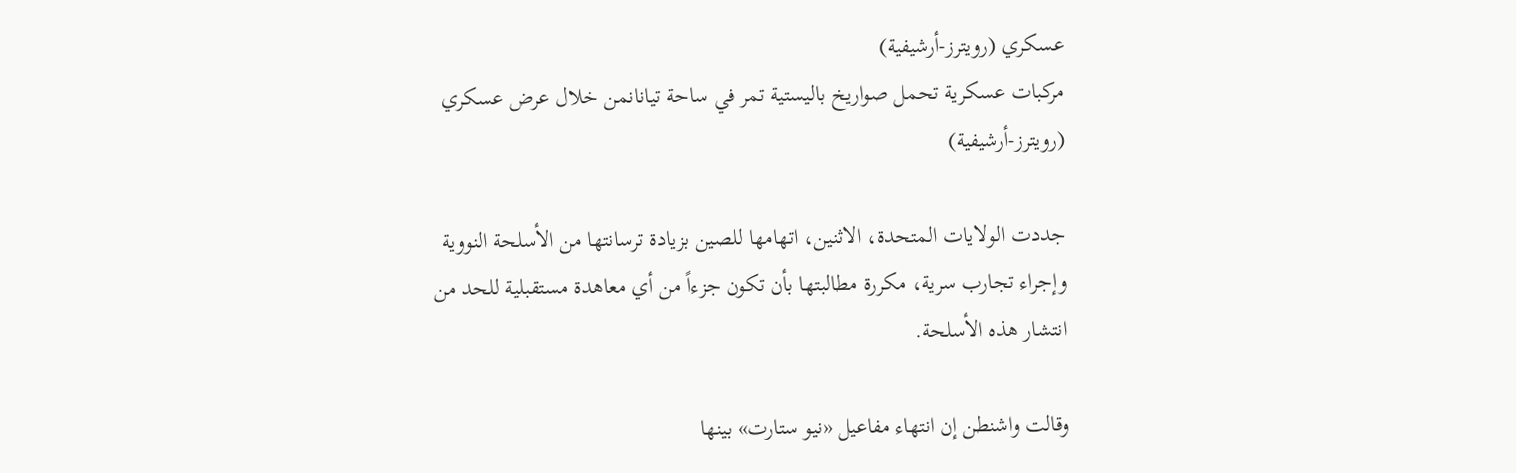عسكري (رويترز-أرشيفية)
مركبات عسكرية تحمل صواريخ باليستية تمر في ساحة تيانانمن خلال عرض عسكري (رويترز-أرشيفية)

جددت الولايات المتحدة، الاثنين، اتهامها للصين بزيادة ترسانتها من الأسلحة النووية وإجراء تجارب سرية، مكررة مطالبتها بأن تكون جزءاً من أي معاهدة مستقبلية للحد من انتشار هذه الأسلحة.

وقالت واشنطن إن انتهاء مفاعيل «نيو ستارت» بينها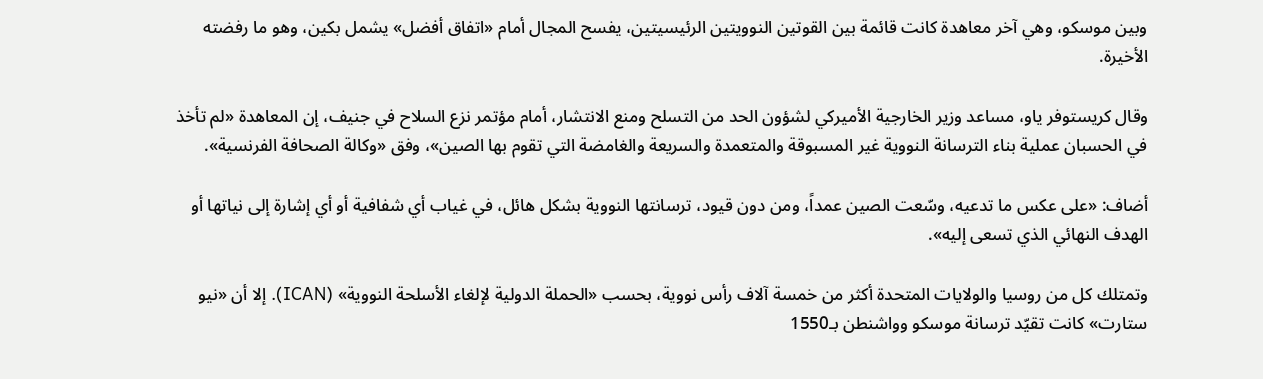وبين موسكو، وهي آخر معاهدة كانت قائمة بين القوتين النوويتين الرئيسيتين، يفسح المجال أمام «اتفاق أفضل» يشمل بكين، وهو ما رفضته الأخيرة.

وقال كريستوفر ياو، مساعد وزير الخارجية الأميركي لشؤون الحد من التسلح ومنع الانتشار، أمام مؤتمر نزع السلاح في جنيف، إن المعاهدة «لم تأخذ في الحسبان عملية بناء الترسانة النووية غير المسبوقة والمتعمدة والسريعة والغامضة التي تقوم بها الصين»، وفق «وكالة الصحافة الفرنسية».

أضاف: «على عكس ما تدعيه، وسّعت الصين عمداً، ومن دون قيود، ترسانتها النووية بشكل هائل، في غياب أي شفافية أو أي إشارة إلى نياتها أو الهدف النهائي الذي تسعى إليه».

وتمتلك كل من روسيا والولايات المتحدة أكثر من خمسة آلاف رأس نووية، بحسب «الحملة الدولية لإلغاء الأسلحة النووية» (ICAN). إلا أن «نيو ستارت» كانت تقيّد ترسانة موسكو وواشنطن بـ1550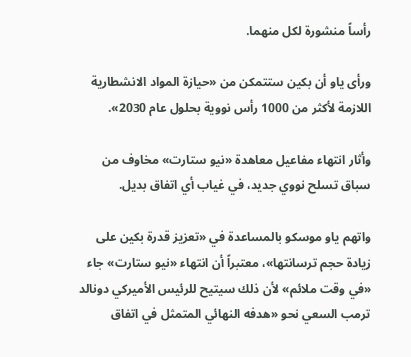رأساً منشورة لكل منهما.

ورأى ياو أن بكين ستتمكن من «حيازة المواد الانشطارية اللازمة لأكثر من 1000 رأس نووية بحلول عام 2030».

وأثار انتهاء مفاعيل معاهدة «نيو ستارت» مخاوف من سباق تسلح نووي جديد، في غياب أي اتفاق بديل.

واتهم ياو موسكو بالمساعدة في «تعزيز قدرة بكين على زيادة حجم ترسانتها»، معتبراً أن انتهاء «نيو ستارت» جاء «في وقت ملائم» لأن ذلك سيتيح للرئيس الأميركي دونالد ترمب السعي نحو «هدفه النهائي المتمثل في اتفاق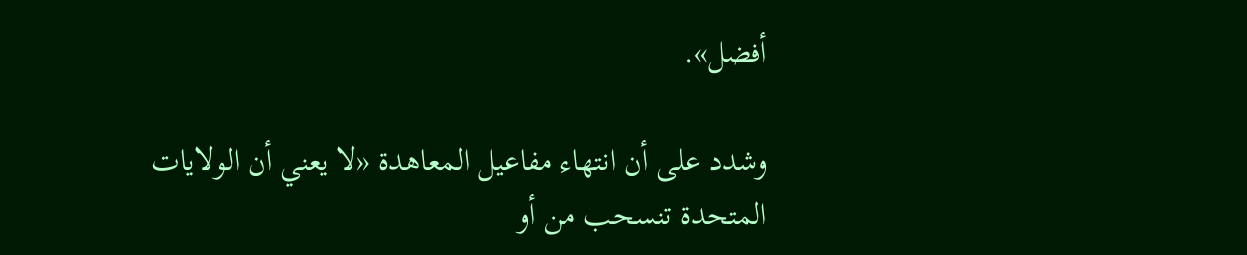أفضل».

وشدد على أن انتهاء مفاعيل المعاهدة «لا يعني أن الولايات المتحدة تنسحب من أو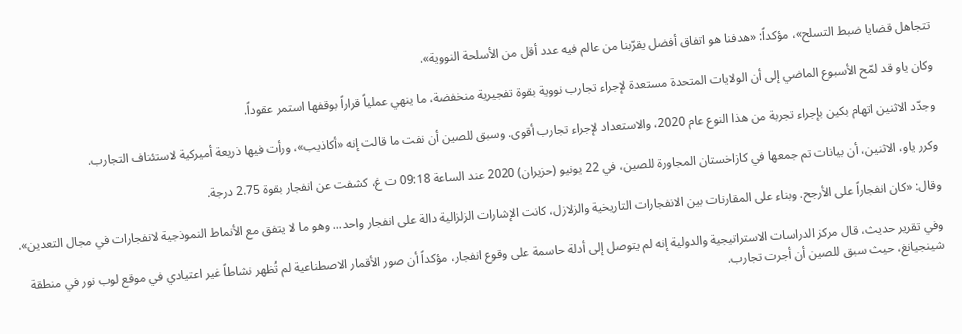تتجاهل قضايا ضبط التسلح»، مؤكداً: «هدفنا هو اتفاق أفضل يقرّبنا من عالم فيه عدد أقل من الأسلحة النووية».

وكان ياو قد لمّح الأسبوع الماضي إلى أن الولايات المتحدة مستعدة لإجراء تجارب نووية بقوة تفجيرية منخفضة، ما ينهي عملياً قراراً بوقفها استمر عقوداً.

وجدّد الاثنين اتهام بكين بإجراء تجربة من هذا النوع عام 2020، والاستعداد لإجراء تجارب أقوى. وسبق للصين أن نفت ما قالت إنه «أكاذيب»، ورأت فيها ذريعة أميركية لاستئناف التجارب.

وكرر ياو، الاثنين، أن بيانات تم جمعها في كازاخستان المجاورة للصين، في 22 يونيو (حزيران) 2020 عند الساعة 09:18 ت غ، كشفت عن انفجار بقوة 2.75 درجة.

وقال: «كان انفجاراً على الأرجح. وبناء على المقارنات بين الانفجارات التاريخية والزلازل، كانت الإشارات الزلزالية دالة على انفجار واحد... وهو ما لا يتفق مع الأنماط النموذجية لانفجارات في مجال التعدين».

وفي تقرير حديث، قال مركز الدراسات الاستراتيجية والدولية إنه لم يتوصل إلى أدلة حاسمة على وقوع انفجار، مؤكداً أن صور الأقمار الاصطناعية لم تُظهر نشاطاً غير اعتيادي في موقع لوب نور في منطقة شينجيانغ، حيث سبق للصين أن أجرت تجارب.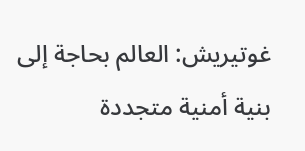غوتيريش: العالم بحاجة إلى بنية أمنية متجددة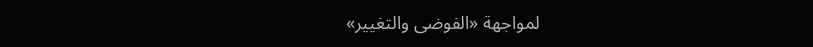لمواجهة «الفوضى والتغيير»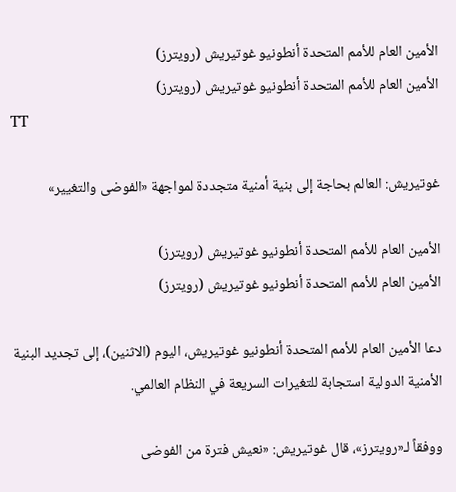الأمين العام للأمم المتحدة أنطونيو غوتيريش (رويترز)
الأمين العام للأمم المتحدة أنطونيو غوتيريش (رويترز)
TT

غوتيريش: العالم بحاجة إلى بنية أمنية متجددة لمواجهة «الفوضى والتغيير»

الأمين العام للأمم المتحدة أنطونيو غوتيريش (رويترز)
الأمين العام للأمم المتحدة أنطونيو غوتيريش (رويترز)

دعا الأمين العام للأمم المتحدة أنطونيو غوتيريش، اليوم (الاثنين)، إلى تجديد ‌البنية الأمنية الدولية ‌استجابة للتغيرات ‌السريعة في النظام العالمي.

ووفقاً لـ«رويترز»، قال غوتيريش: «نعيش فترة من الفوضى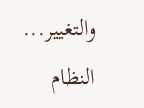والتغيير... النظام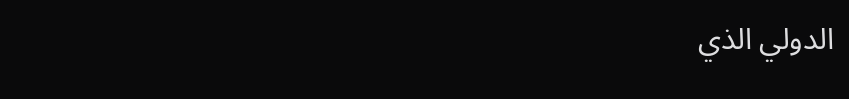الدولي الذي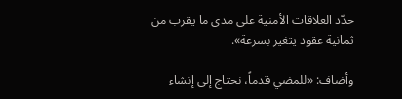حدّد ‌العلاقات ‌الأمنية على ‌مدى ما ‌يقرب من ثمانية عقود يتغير بسرعة».

وأضاف: «للمضي قدماً، ‌نحتاج إلى إنشاء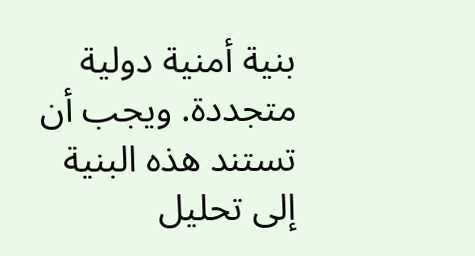بنية أمنية دولية متجددة. ويجب أن تستند هذه البنية إلى تحليل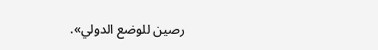رصين للوضع الدولي».